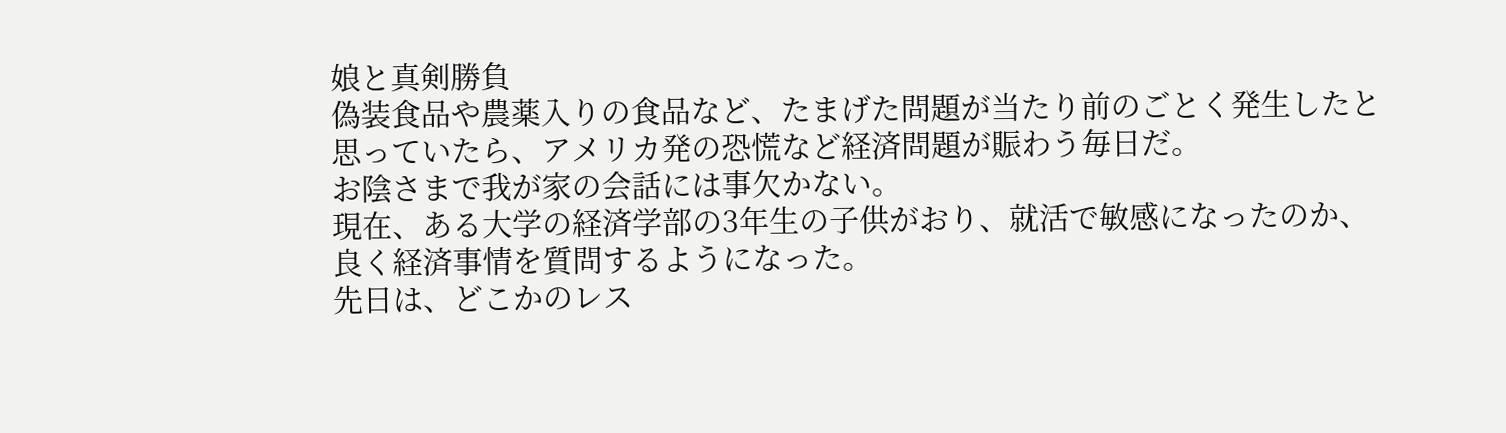娘と真剣勝負
偽装食品や農薬入りの食品など、たまげた問題が当たり前のごとく発生したと
思っていたら、アメリカ発の恐慌など経済問題が賑わう毎日だ。
お陰さまで我が家の会話には事欠かない。
現在、ある大学の経済学部の3年生の子供がおり、就活で敏感になったのか、
良く経済事情を質問するようになった。
先日は、どこかのレス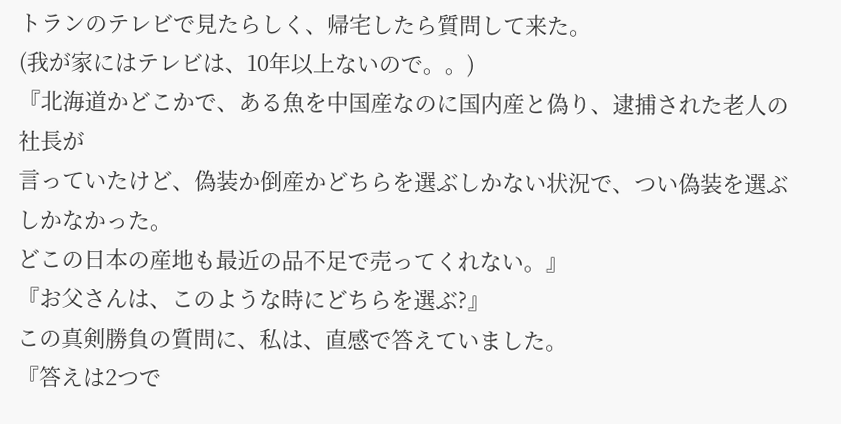トランのテレビで見たらしく、帰宅したら質問して来た。
(我が家にはテレビは、10年以上ないので。。)
『北海道かどこかで、ある魚を中国産なのに国内産と偽り、逮捕された老人の社長が
言っていたけど、偽装か倒産かどちらを選ぶしかない状況で、つい偽装を選ぶしかなかった。
どこの日本の産地も最近の品不足で売ってくれない。』
『お父さんは、このような時にどちらを選ぶ?』
この真剣勝負の質問に、私は、直感で答えていました。
『答えは2つで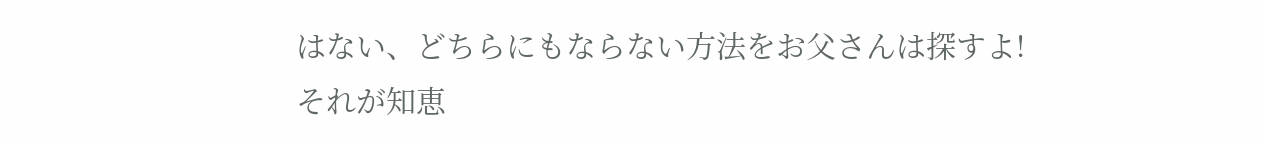はない、どちらにもならない方法をお父さんは探すよ!
それが知恵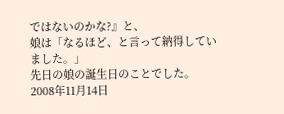ではないのかな?』と、
娘は「なるほど、と言って納得していました。」
先日の娘の誕生日のことでした。
2008年11月14日